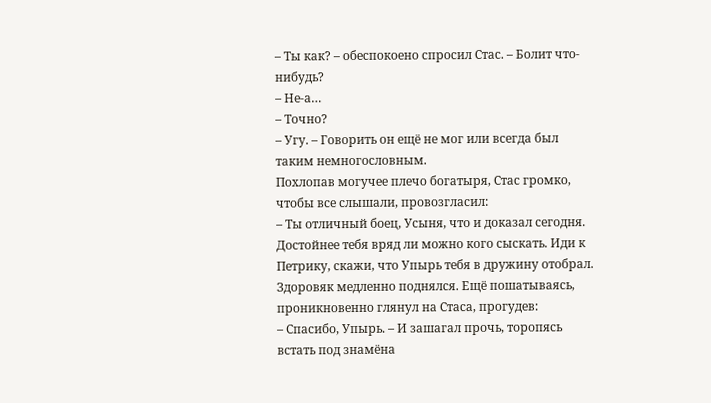– Ты как? – обеспокоено спросил Стас. – Болит что-нибудь?
– Не-а…
– Точно?
– Угу. – Говорить он ещё не мог или всегда был таким немногословным.
Похлопав могучее плечо богатыря, Стас громко, чтобы все слышали, провозгласил:
– Ты отличный боец, Усыня, что и доказал сегодня. Достойнее тебя вряд ли можно кого сыскать. Иди к Петрику, скажи, что Упырь тебя в дружину отобрал.
Здоровяк медленно поднялся. Ещё пошатываясь, проникновенно глянул на Стаса, прогудев:
– Спасибо, Упырь. – И зашагал прочь, торопясь встать под знамёна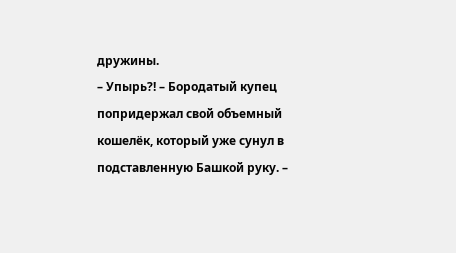дружины.
– Упырь?! – Бородатый купец попридержал свой объемный кошелёк, который уже сунул в подставленную Башкой руку. –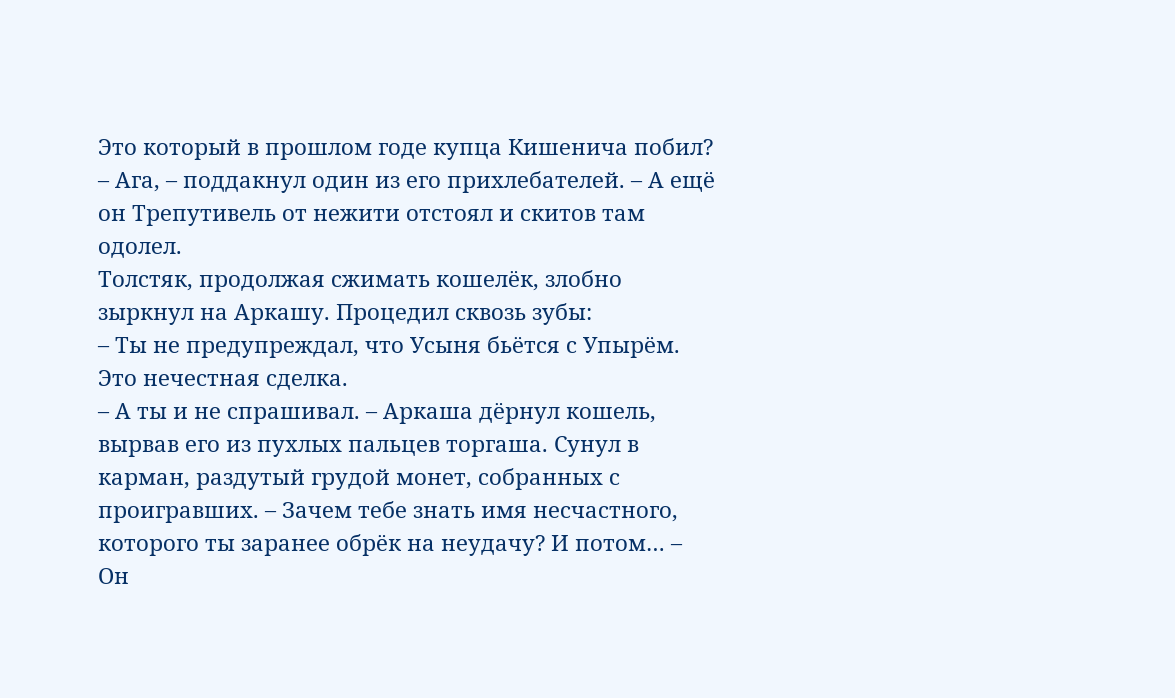Это который в прошлом годе купца Кишенича побил?
– Ага, – поддакнул один из его прихлебателей. – А ещё он Трепутивель от нежити отстоял и скитов там одолел.
Толстяк, продолжая сжимать кошелёк, злобно зыркнул на Аркашу. Процедил сквозь зубы:
– Ты не предупреждал, что Усыня бьётся с Упырём. Это нечестная сделка.
– А ты и не спрашивал. – Аркаша дёрнул кошель, вырвав его из пухлых пальцев торгаша. Сунул в карман, раздутый грудой монет, собранных с проигравших. – Зачем тебе знать имя несчастного, которого ты заранее обрёк на неудачу? И потом… – Он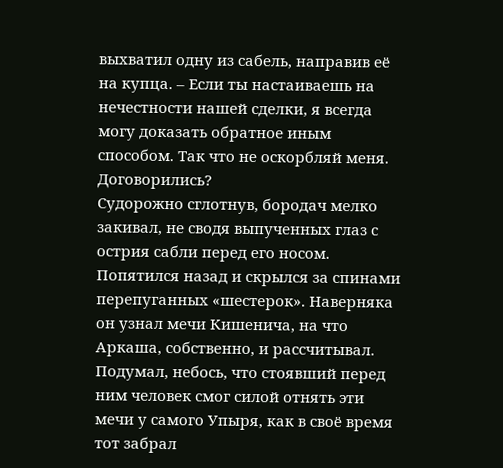выхватил одну из сабель, направив её на купца. – Если ты настаиваешь на нечестности нашей сделки, я всегда могу доказать обратное иным способом. Так что не оскорбляй меня. Договорились?
Судорожно сглотнув, бородач мелко закивал, не сводя выпученных глаз с острия сабли перед его носом. Попятился назад и скрылся за спинами перепуганных «шестерок». Наверняка он узнал мечи Кишенича, на что Аркаша, собственно, и рассчитывал. Подумал, небось, что стоявший перед ним человек смог силой отнять эти мечи у самого Упыря, как в своё время тот забрал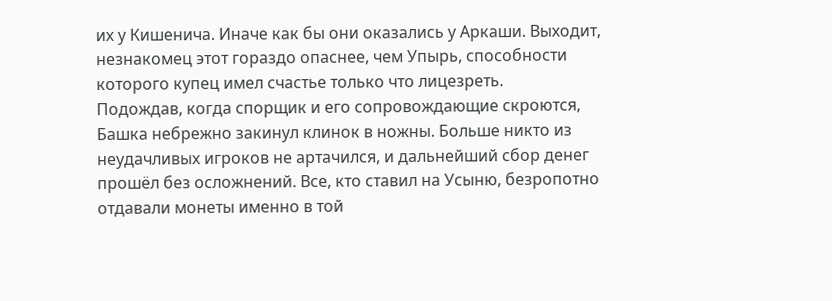их у Кишенича. Иначе как бы они оказались у Аркаши. Выходит, незнакомец этот гораздо опаснее, чем Упырь, способности которого купец имел счастье только что лицезреть.
Подождав, когда спорщик и его сопровождающие скроются, Башка небрежно закинул клинок в ножны. Больше никто из неудачливых игроков не артачился, и дальнейший сбор денег прошёл без осложнений. Все, кто ставил на Усыню, безропотно отдавали монеты именно в той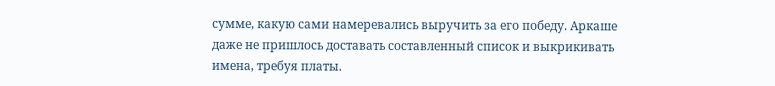сумме, какую сами намеревались выручить за его победу. Аркаше даже не пришлось доставать составленный список и выкрикивать имена, требуя платы.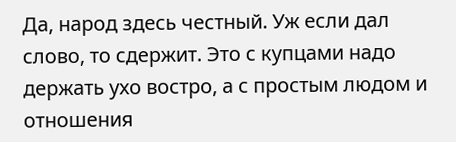Да, народ здесь честный. Уж если дал слово, то сдержит. Это с купцами надо держать ухо востро, а с простым людом и отношения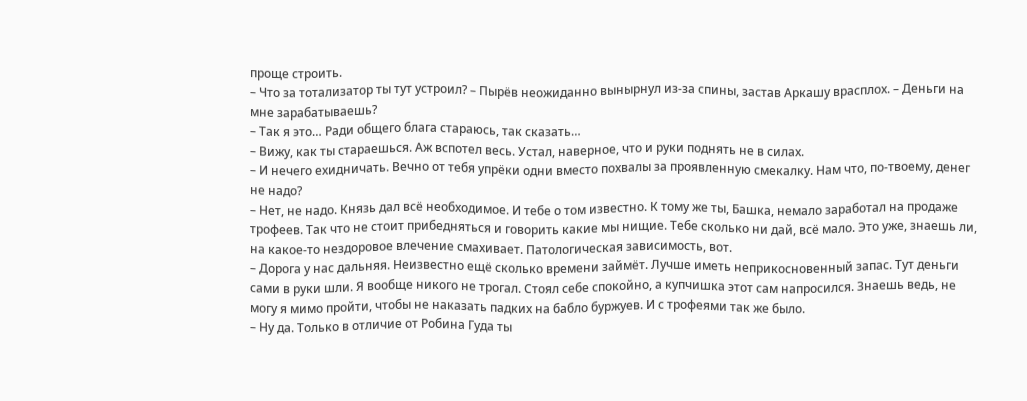проще строить.
– Что за тотализатор ты тут устроил? – Пырёв неожиданно вынырнул из-за спины, застав Аркашу врасплох. – Деньги на мне зарабатываешь?
– Так я это… Ради общего блага стараюсь, так сказать…
– Вижу, как ты стараешься. Аж вспотел весь. Устал, наверное, что и руки поднять не в силах.
– И нечего ехидничать. Вечно от тебя упрёки одни вместо похвалы за проявленную смекалку. Нам что, по-твоему, денег не надо?
– Нет, не надо. Князь дал всё необходимое. И тебе о том известно. К тому же ты, Башка, немало заработал на продаже трофеев. Так что не стоит прибедняться и говорить какие мы нищие. Тебе сколько ни дай, всё мало. Это уже, знаешь ли, на какое-то нездоровое влечение смахивает. Патологическая зависимость, вот.
– Дорога у нас дальняя. Неизвестно ещё сколько времени займёт. Лучше иметь неприкосновенный запас. Тут деньги сами в руки шли. Я вообще никого не трогал. Стоял себе спокойно, а купчишка этот сам напросился. Знаешь ведь, не могу я мимо пройти, чтобы не наказать падких на бабло буржуев. И с трофеями так же было.
– Ну да. Только в отличие от Робина Гуда ты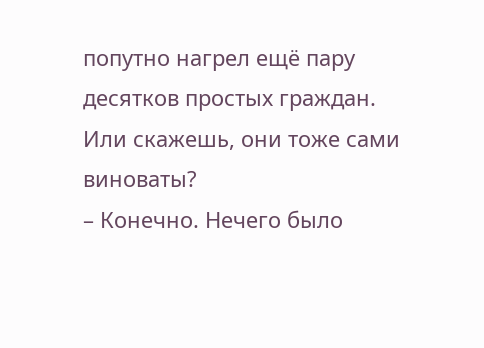попутно нагрел ещё пару десятков простых граждан. Или скажешь, они тоже сами виноваты?
– Конечно. Нечего было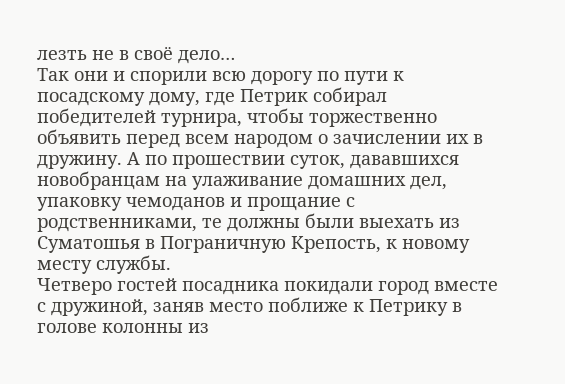лезть не в своё дело…
Так они и спорили всю дорогу по пути к посадскому дому, где Петрик собирал победителей турнира, чтобы торжественно объявить перед всем народом о зачислении их в дружину. А по прошествии суток, дававшихся новобранцам на улаживание домашних дел, упаковку чемоданов и прощание с родственниками, те должны были выехать из Суматошья в Пограничную Крепость, к новому месту службы.
Четверо гостей посадника покидали город вместе с дружиной, заняв место поближе к Петрику в голове колонны из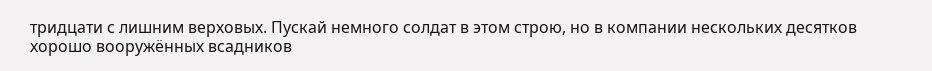тридцати с лишним верховых. Пускай немного солдат в этом строю, но в компании нескольких десятков хорошо вооружённых всадников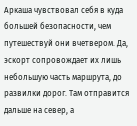Аркаша чувствовал себя в куда большей безопасности, чем путешествуй они вчетвером. Да, эскорт сопровождает их лишь небольшую часть маршрута, до развилки дорог. Там отправится дальше на север, а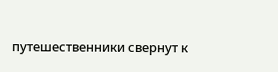путешественники свернут к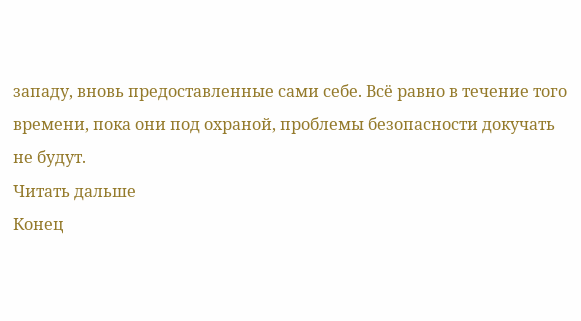западу, вновь предоставленные сами себе. Всё равно в течение того времени, пока они под охраной, проблемы безопасности докучать не будут.
Читать дальше
Конец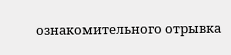ознакомительного отрывка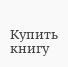Купить книгу